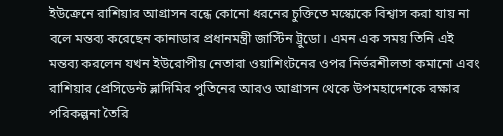ইউক্রেনে রাশিয়ার আগ্রাসন বন্ধে কোনো ধরনের চুক্তিতে মস্কোকে বিশ্বাস করা যায় না বলে মন্তব্য করেছেন কানাডার প্রধানমন্ত্রী জাস্টিন ট্রুডো। এমন এক সময় তিনি এই মন্তব্য করলেন যখন ইউরোপীয় নেতারা ওয়াশিংটনের ওপর নির্ভরশীলতা কমানো এবং রাশিয়ার প্রেসিডেন্ট ভ্লাদিমির পুতিনের আরও আগ্রাসন থেকে উপমহাদেশকে রক্ষার পরিকল্পনা তৈরি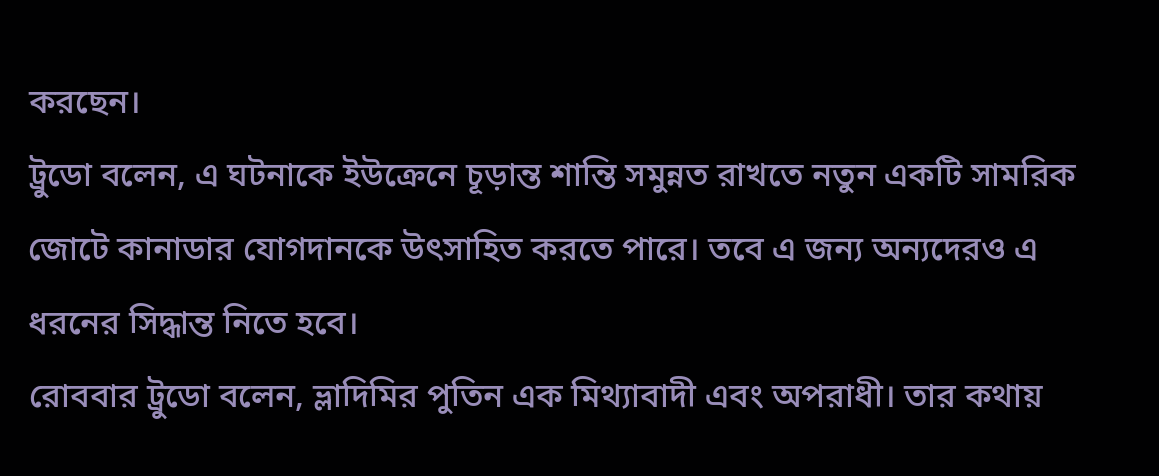করছেন।
ট্রুডো বলেন, এ ঘটনাকে ইউক্রেনে চূড়ান্ত শান্তি সমুন্নত রাখতে নতুন একটি সামরিক জোটে কানাডার যোগদানকে উৎসাহিত করতে পারে। তবে এ জন্য অন্যদেরও এ ধরনের সিদ্ধান্ত নিতে হবে।
রোববার ট্রুডো বলেন, ভ্লাদিমির পুতিন এক মিথ্যাবাদী এবং অপরাধী। তার কথায়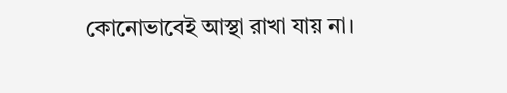কোনোভাবেই আস্থা রাখা যায় না।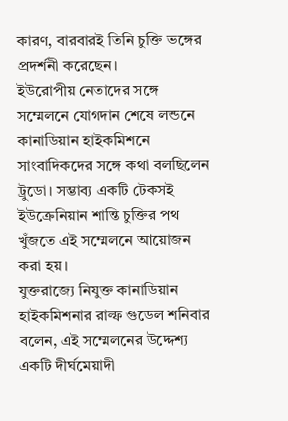কারণ, বারবারই তিনি চুক্তি ভঙ্গের প্রদর্শনী করেছেন।
ইউরোপীয় নেতাদের সঙ্গে সম্মেলনে যোগদান শেষে লন্ডনে কানাডিয়ান হাইকমিশনে সাংবাদিকদের সঙ্গে কথা বলছিলেন ট্রুডো। সম্ভাব্য একটি টেকসই ইউক্রেনিয়ান শান্তি চুক্তির পথ খুঁজতে এই সম্মেলনে আয়োজন করা হয়।
যুক্তরাজ্যে নিযুক্ত কানাডিয়ান হাইকমিশনার রাল্ফ গুডেল শনিবার বলেন, এই সম্মেলনের উদ্দেশ্য একটি দীর্ঘমেয়াদী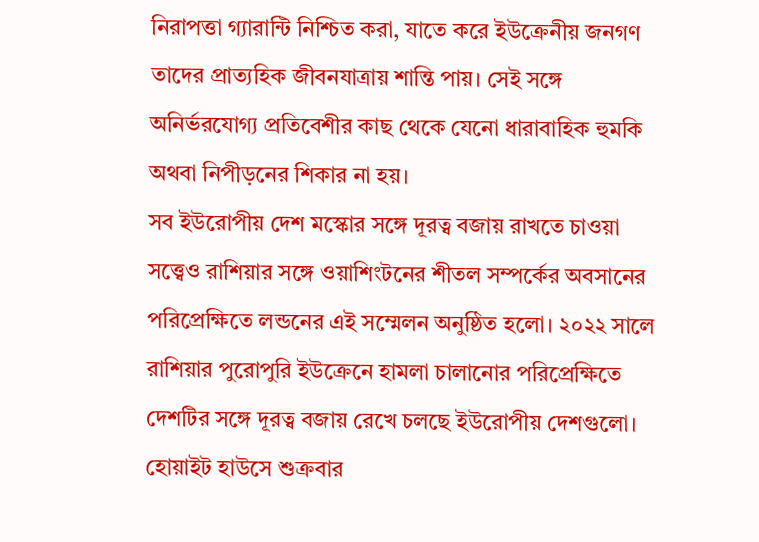নিরাপত্তা গ্যারান্টি নিশ্চিত করা, যাতে করে ইউক্রেনীয় জনগণ তাদের প্রাত্যহিক জীবনযাত্রায় শান্তি পায়। সেই সঙ্গে অনির্ভরযোগ্য প্রতিবেশীর কাছ থেকে যেনো ধারাবাহিক হুমকি অথবা নিপীড়নের শিকার না হয়।
সব ইউরোপীয় দেশ মস্কোর সঙ্গে দূরত্ব বজায় রাখতে চাওয়া সত্ত্বেও রাশিয়ার সঙ্গে ওয়াশিংটনের শীতল সম্পর্কের অবসানের পরিপ্রেক্ষিতে লন্ডনের এই সম্মেলন অনুষ্ঠিত হলো। ২০২২ সালে রাশিয়ার পুরোপুরি ইউক্রেনে হামলা চালানোর পরিপ্রেক্ষিতে দেশটির সঙ্গে দূরত্ব বজায় রেখে চলছে ইউরোপীয় দেশগুলো।
হোয়াইট হাউসে শুক্রবার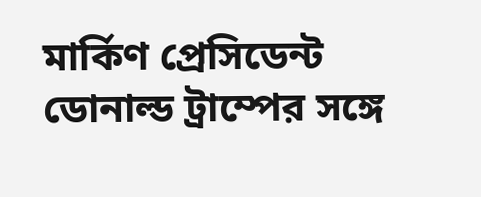মার্কিণ প্রেসিডেন্ট ডোনাল্ড ট্রাম্পের সঙ্গে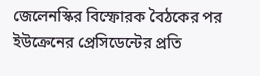জেলেনস্কির বিস্ফোরক বৈঠকের পর ইউক্রেনের প্রেসিডেন্টের প্রতি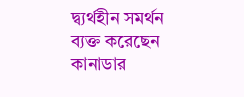দ্ব্যর্থহীন সমর্থন ব্যক্ত করেছেন কানাডার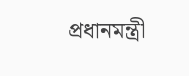প্রধানমন্ত্রী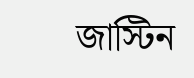জাস্টিন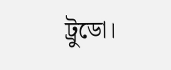ট্রুডো।